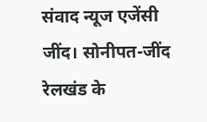संवाद न्यूज एजेंसी
जींद। सोनीपत-जींद रेलखंड के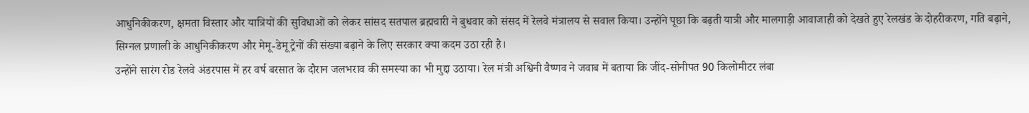आधुनिकीकरण, क्षमता विस्तार और यात्रियों की सुविधाओं को लेकर सांसद सतपाल ब्रह्मचारी ने बुधवार को संसद में रेलवे मंत्रालय से सवाल किया। उन्होंने पूछा कि बढ़ती यात्री और मालगाड़ी आवाजाही को देखते हुए रेलखंड के दोहरीकरण, गति बढ़ाने, सिग्नल प्रणाली के आधुनिकीकरण और मेमू-डेमू ट्रेनों की संख्या बढ़ाने के लिए सरकार क्या कदम उठा रही है।
उन्होंने सारंग रोड रेलवे अंडरपास में हर वर्ष बरसात के दौरान जलभराव की समस्या का भी मुद्दा उठाया। रेल मंत्री अश्विनी वैष्णव ने जवाब में बताया कि जींद-सोनीपत 90 किलोमीटर लंबा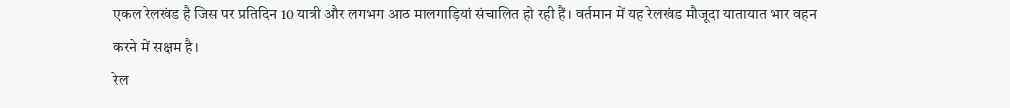एकल रेलखंड है जिस पर प्रतिदिन 10 यात्री और लगभग आठ मालगाड़ियां संचालित हो रही हैं। वर्तमान में यह रेलखंड मौजूदा यातायात भार वहन करने में सक्षम है।
रेल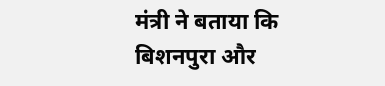मंत्री ने बताया कि बिशनपुरा और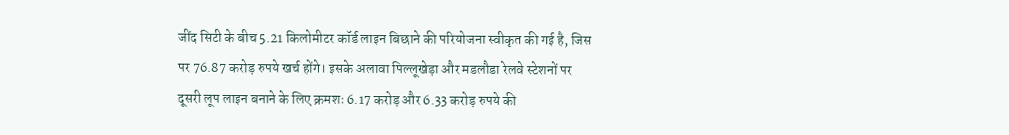जींद सिटी के बीच 5.21 किलोमीटर कॉर्ड लाइन बिछाने की परियोजना स्वीकृत की गई है, जिस पर 76.87 करोड़ रुपये खर्च होंगे। इसके अलावा पिल्लूखेड़ा और मडलौडा रेलवे स्टेशनों पर दूसरी लूप लाइन बनाने के लिए क्रमशः 6.17 करोड़ और 6.33 करोड़ रुपये की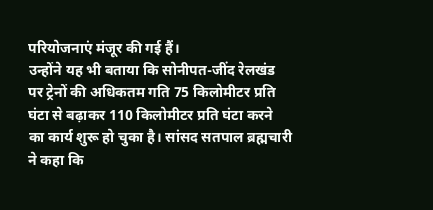परियोजनाएं मंजूर की गई हैं।
उन्होंने यह भी बताया कि सोनीपत-जींद रेलखंड पर ट्रेनों की अधिकतम गति 75 किलोमीटर प्रति घंटा से बढ़ाकर 110 किलोमीटर प्रति घंटा करने का कार्य शुरू हो चुका है। सांसद सतपाल ब्रह्मचारी ने कहा कि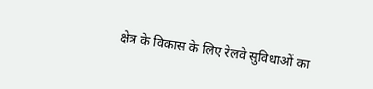क्षेत्र के विकास के लिए रेलवे सुविधाओं का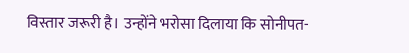विस्तार जरूरी है। उन्होंने भरोसा दिलाया कि सोनीपत-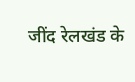जींद रेलखंड के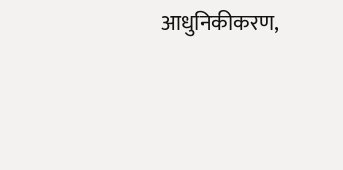आधुनिकीकरण,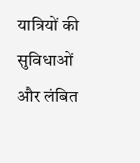यात्रियों की सुविधाओं और लंबित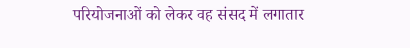परियोजनाओं को लेकर वह संसद में लगातार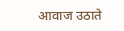आवाज उठाते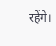रहेंगे।